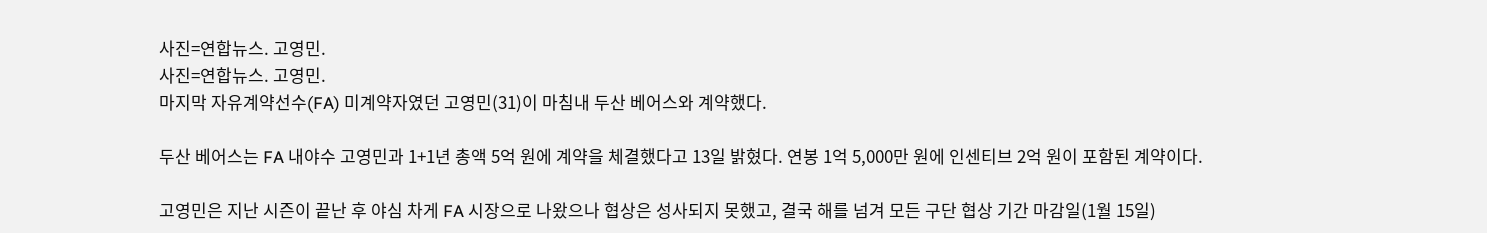사진=연합뉴스. 고영민.
사진=연합뉴스. 고영민.
마지막 자유계약선수(FA) 미계약자였던 고영민(31)이 마침내 두산 베어스와 계약했다.

두산 베어스는 FA 내야수 고영민과 1+1년 총액 5억 원에 계약을 체결했다고 13일 밝혔다. 연봉 1억 5,000만 원에 인센티브 2억 원이 포함된 계약이다.

고영민은 지난 시즌이 끝난 후 야심 차게 FA 시장으로 나왔으나 협상은 성사되지 못했고, 결국 해를 넘겨 모든 구단 협상 기간 마감일(1월 15일)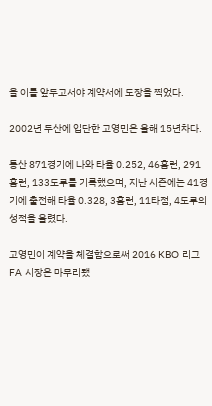을 이틀 앞두고서야 계약서에 도장을 찍었다.

2002년 두산에 입단한 고영민은 올해 15년차다.

통산 871경기에 나와 타율 0.252, 46홈런, 291홈런, 133도루를 기록했으며, 지난 시즌에는 41경기에 출전해 타율 0.328, 3홈런, 11타점, 4도루의 성적을 올렸다.

고영민이 계약을 체결함으로써 2016 KBO 리그 FA 시장은 마무리됐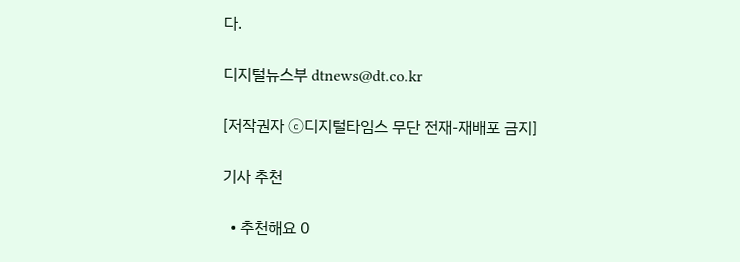다.

디지털뉴스부 dtnews@dt.co.kr

[저작권자 ⓒ디지털타임스 무단 전재-재배포 금지]

기사 추천

  • 추천해요 0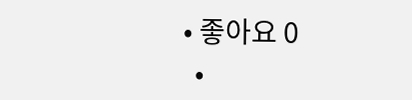• 좋아요 0
  •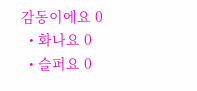감동이에요 0
  • 화나요 0
  • 슬퍼요 0